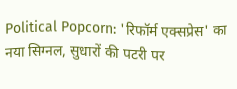Political Popcorn: 'रिफॉर्म एक्सप्रेस' का नया सिग्नल, सुधारों की पटरी पर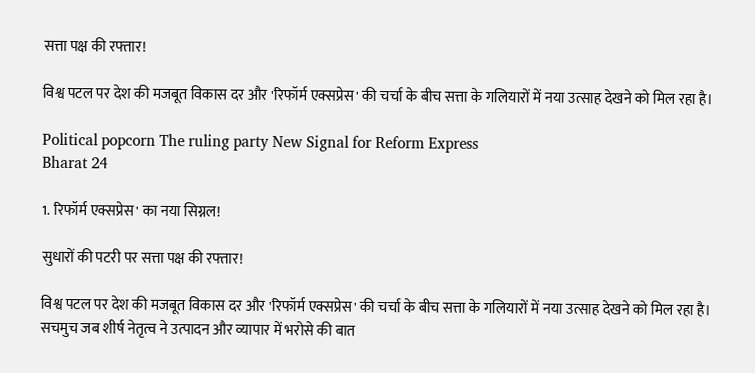सत्ता पक्ष की रफ्तार!

विश्व पटल पर देश की मजबूत विकास दर और 'रिफॉर्म एक्सप्रेस' की चर्चा के बीच सत्ता के गलियारों में नया उत्साह देखने को मिल रहा है।

Political popcorn The ruling party New Signal for Reform Express
Bharat 24

1. रिफॉर्म एक्सप्रेस' का नया सिग्नल!

सुधारों की पटरी पर सत्ता पक्ष की रफ्तार!

विश्व पटल पर देश की मजबूत विकास दर और 'रिफॉर्म एक्सप्रेस' की चर्चा के बीच सत्ता के गलियारों में नया उत्साह देखने को मिल रहा है। सचमुच जब शीर्ष नेतृत्व ने उत्पादन और व्यापार में भरोसे की बात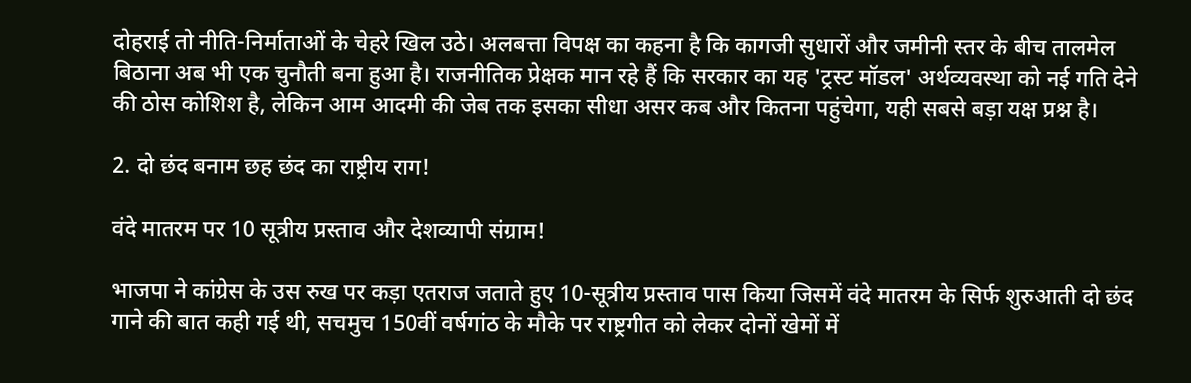दोहराई तो नीति-निर्माताओं के चेहरे खिल उठे। अलबत्ता विपक्ष का कहना है कि कागजी सुधारों और जमीनी स्तर के बीच तालमेल बिठाना अब भी एक चुनौती बना हुआ है। राजनीतिक प्रेक्षक मान रहे हैं कि सरकार का यह 'ट्रस्ट मॉडल' अर्थव्यवस्था को नई गति देने की ठोस कोशिश है, लेकिन आम आदमी की जेब तक इसका सीधा असर कब और कितना पहुंचेगा, यही सबसे बड़ा यक्ष प्रश्न है।

2. दो छंद बनाम छह छंद का राष्ट्रीय राग!

वंदे मातरम पर 10 सूत्रीय प्रस्ताव और देशव्यापी संग्राम!

भाजपा ने कांग्रेस के उस रुख पर कड़ा एतराज जताते हुए 10-सूत्रीय प्रस्ताव पास किया जिसमें वंदे मातरम के सिर्फ शुरुआती दो छंद गाने की बात कही गई थी, सचमुच 150वीं वर्षगांठ के मौके पर राष्ट्रगीत को लेकर दोनों खेमों में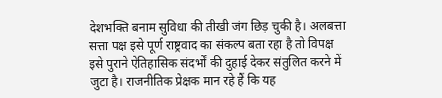देशभक्ति बनाम सुविधा की तीखी जंग छिड़ चुकी है। अलबत्ता सत्ता पक्ष इसे पूर्ण राष्ट्रवाद का संकल्प बता रहा है तो विपक्ष इसे पुराने ऐतिहासिक संदर्भों की दुहाई देकर संतुलित करने में जुटा है। राजनीतिक प्रेक्षक मान रहे हैं कि यह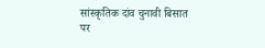सांस्कृतिक दांव चुनावी बिसात पर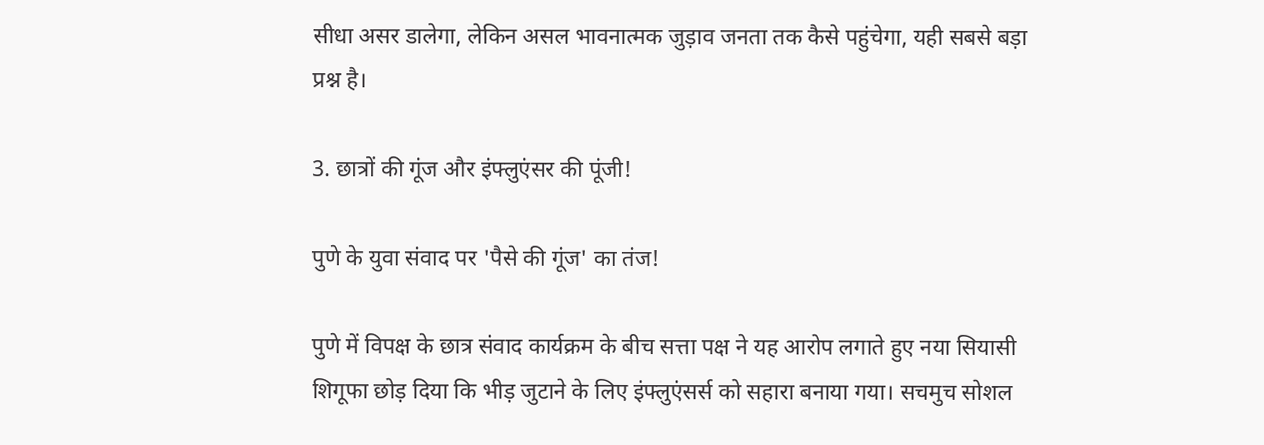सीधा असर डालेगा, लेकिन असल भावनात्मक जुड़ाव जनता तक कैसे पहुंचेगा, यही सबसे बड़ा प्रश्न है।

3. छात्रों की गूंज और इंफ्लुएंसर की पूंजी!

पुणे के युवा संवाद पर 'पैसे की गूंज' का तंज!

पुणे में विपक्ष के छात्र संवाद कार्यक्रम के बीच सत्ता पक्ष ने यह आरोप लगाते हुए नया सियासी शिगूफा छोड़ दिया कि भीड़ जुटाने के लिए इंफ्लुएंसर्स को सहारा बनाया गया। सचमुच सोशल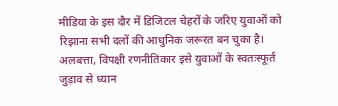मीडिया के इस दौर में डिजिटल चेहरों के जरिए युवाओं को रिझाना सभी दलों की आधुनिक जरूरत बन चुका है। अलबत्ता, विपक्षी रणनीतिकार इसे युवाओं के स्वतःस्फूर्त जुड़ाव से ध्यान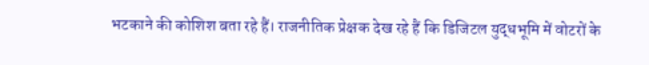भटकाने की कोशिश बता रहे हैं। राजनीतिक प्रेक्षक देख रहे हैं कि डिजिटल युद्धभूमि में वोटरों के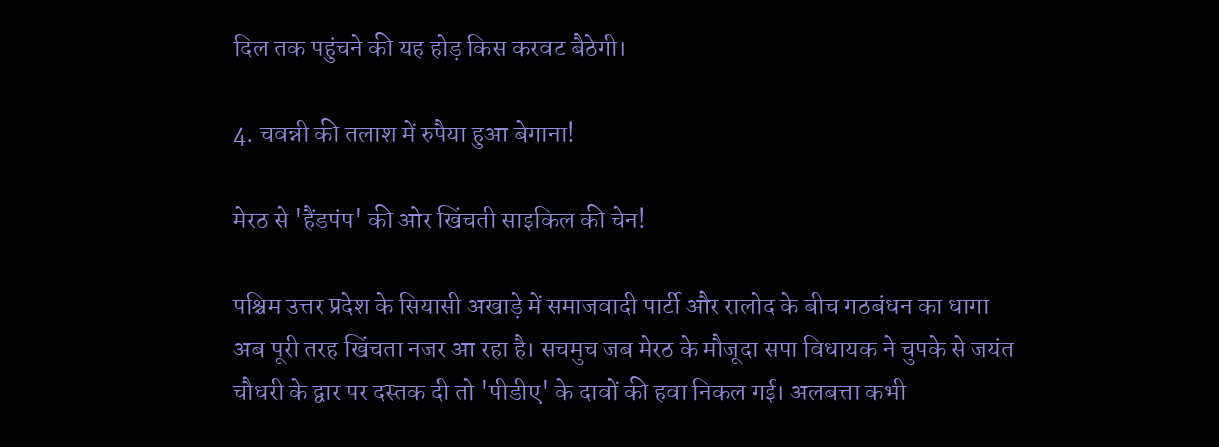दिल तक पहुंचने की यह होड़ किस करवट बैठेगी।

4. चवन्नी की तलाश में रुपैया हुआ बेगाना!

मेरठ से 'हैंडपंप' की ओर खिंचती साइकिल की चेन!

पश्चिम उत्तर प्रदेश के सियासी अखाड़े में समाजवादी पार्टी और रालोद के बीच गठबंधन का धागा अब पूरी तरह खिंचता नजर आ रहा है। सचमुच जब मेरठ के मौजूदा सपा विधायक ने चुपके से जयंत चौधरी के द्वार पर दस्तक दी तो 'पीडीए' के दावों की हवा निकल गई। अलबत्ता कभी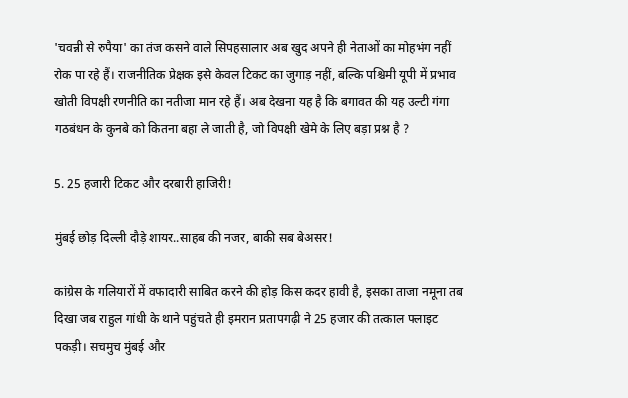'चवन्नी से रुपैया' का तंज कसने वाले सिपहसालार अब खुद अपने ही नेताओं का मोहभंग नहीं रोक पा रहे हैं। राजनीतिक प्रेक्षक इसे केवल टिकट का जुगाड़ नहीं, बल्कि पश्चिमी यूपी में प्रभाव खोती विपक्षी रणनीति का नतीजा मान रहे हैं। अब देखना यह है कि बगावत की यह उल्टी गंगा गठबंधन के कुनबे को कितना बहा ले जाती है, जो विपक्षी खेमे के लिए बड़ा प्रश्न है ?

5. 25 हजारी टिकट और दरबारी हाजिरी!

मुंबई छोड़ दिल्ली दौड़े शायर..साहब की नजर, बाकी सब बेअसर!

कांग्रेस के गलियारों में वफादारी साबित करने की होड़ किस कदर हावी है, इसका ताजा नमूना तब दिखा जब राहुल गांधी के थाने पहुंचते ही इमरान प्रतापगढ़ी ने 25 हजार की तत्काल फ्लाइट पकड़ी। सचमुच मुंबई और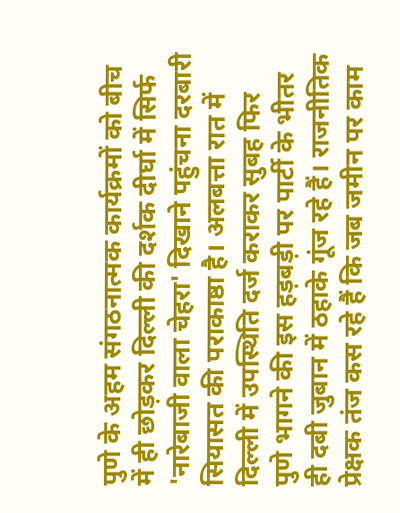पुणे के अहम संगठनात्मक कार्यक्रमों को बीच में ही छोड़कर दिल्ली की दर्शक दीर्घा में सिर्फ 'नारेबाजी वाला चेहरा' दिखाने पहुंचना दरबारी सियासत की पराकाष्ठा है। अलबत्ता रात में दिल्ली में उपस्थिति दर्ज कराकर सुबह फिर पुणे भागने की इस हड़बड़ी पर पार्टी के भीतर ही दबी जुबान में ठहाके गूंज रहे हैं। राजनीतिक प्रेक्षक तंज कस रहे हैं कि जब जमीन पर काम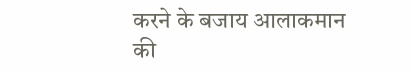करने के बजाय आलाकमान की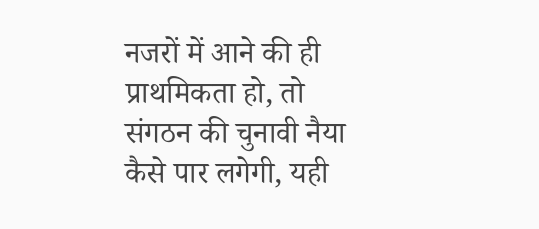नजरों में आने की ही प्राथमिकता हो, तो संगठन की चुनावी नैया कैसे पार लगेगी, यही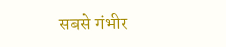सबसे गंभीर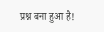प्रश्न बना हुआ है!